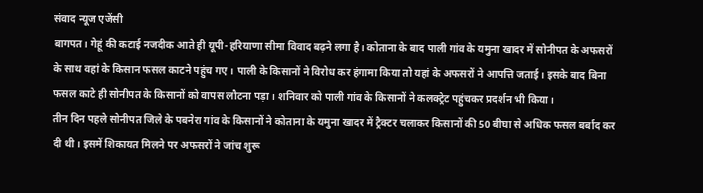संवाद न्यूज एजेंसी
बागपत। गेहूं की कटाई नजदीक आते ही यूपी-हरियाणा सीमा विवाद बढ़ने लगा है। कोताना के बाद पाली गांव के यमुना खादर में सोनीपत के अफसरों के साथ वहां के किसान फसल काटने पहुंच गए। पाली के किसानों ने विरोध कर हंगामा किया तो यहां के अफसरों ने आपत्ति जताई। इसके बाद बिना फसल काटे ही सोनीपत के किसानों को वापस लौटना पड़ा। शनिवार को पाली गांव के किसानों ने कलक्ट्रेट पहुंचकर प्रदर्शन भी किया।
तीन दिन पहले सोनीपत जिले के पबनेरा गांव के किसानों ने कोताना के यमुना खादर में ट्रैक्टर चलाकर किसानों की 50 बीघा से अधिक फसल बर्बाद कर दी थी। इसमें शिकायत मिलने पर अफसरों ने जांच शुरू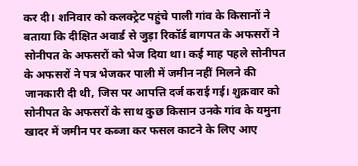कर दी। शनिवार को कलक्ट्रेट पहुंचे पाली गांव के किसानों ने बताया कि दीक्षित अवार्ड से जुड़ा रिकॉर्ड बागपत के अफसरों ने सोनीपत के अफसरों को भेज दिया था। कई माह पहले सोनीपत के अफसरों ने पत्र भेजकर पाली में जमीन नहीं मिलने की जानकारी दी थी, जिस पर आपत्ति दर्ज कराई गई। शुक्रवार को सोनीपत के अफसरों के साथ कुछ किसान उनके गांव के यमुना खादर में जमीन पर कब्जा कर फसल काटने के लिए आए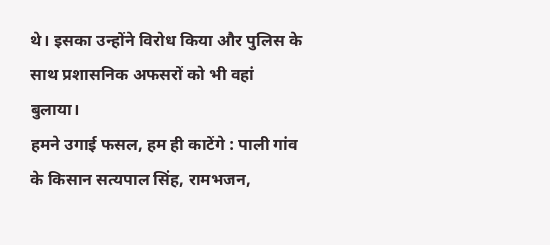थे। इसका उन्होंने विरोध किया और पुलिस के साथ प्रशासनिक अफसरों को भी वहां बुलाया।
हमने उगाई फसल, हम ही काटेंगे : पाली गांव के किसान सत्यपाल सिंह, रामभजन,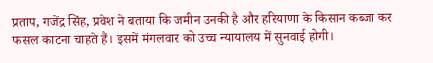प्रताप, गजेंद्र सिंह, प्रवेश ने बताया कि जमीन उनकी है और हरियाणा के किसान कब्जा कर फसल काटना चाहते हैं। इसमें मंगलवार को उच्च न्यायालय में सुनवाई होगी।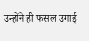उन्होंने ही फसल उगाई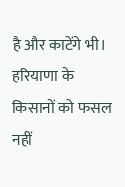है और काटेंगे भी। हरियाणा के किसानों को फसल नहीं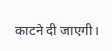काटने दी जाएगी।